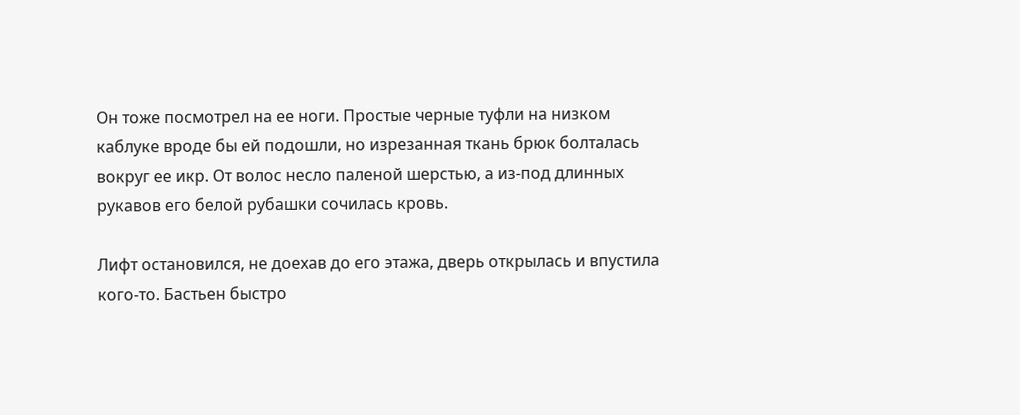Он тоже посмотрел на ее ноги. Простые черные туфли на низком каблуке вроде бы ей подошли, но изрезанная ткань брюк болталась вокруг ее икр. От волос несло паленой шерстью, а из-под длинных рукавов его белой рубашки сочилась кровь.

Лифт остановился, не доехав до его этажа, дверь открылась и впустила кого-то. Бастьен быстро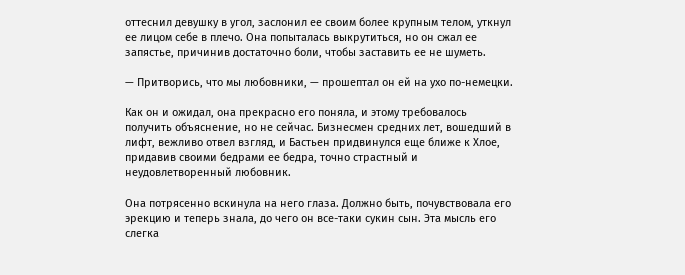оттеснил девушку в угол, заслонил ее своим более крупным телом, уткнул ее лицом себе в плечо. Она попыталась выкрутиться, но он сжал ее запястье, причинив достаточно боли, чтобы заставить ее не шуметь.

— Притворись, что мы любовники, — прошептал он ей на ухо по-немецки.

Как он и ожидал, она прекрасно его поняла, и этому требовалось получить объяснение, но не сейчас. Бизнесмен средних лет, вошедший в лифт, вежливо отвел взгляд, и Бастьен придвинулся еще ближе к Хлое, придавив своими бедрами ее бедра, точно страстный и неудовлетворенный любовник.

Она потрясенно вскинула на него глаза. Должно быть, почувствовала его эрекцию и теперь знала, до чего он все-таки сукин сын. Эта мысль его слегка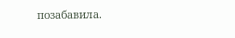позабавила.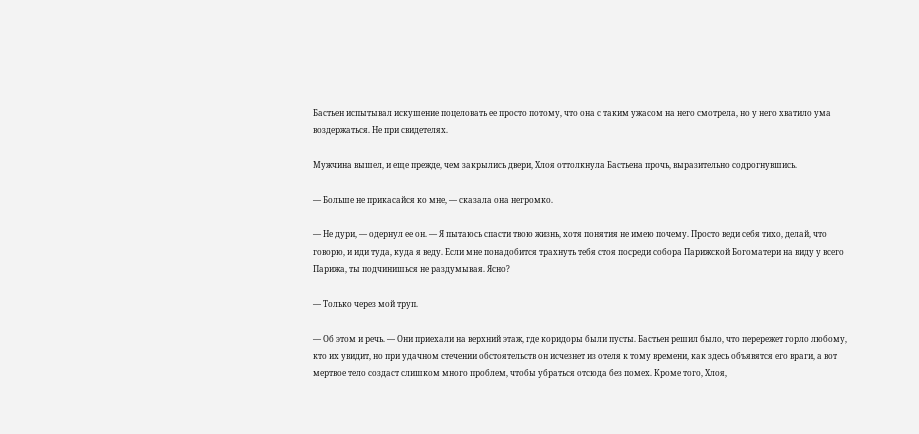Бастьен испытывал искушение поцеловать ее просто потому, что она с таким ужасом на него смотрела, но у него хватило ума воздержаться. Не при свидетелях.

Мужчина вышел, и еще прежде, чем закрылись двери, Хлоя оттолкнула Бастьена прочь, выразительно содрогнувшись.

— Больше не прикасайся ко мне, — сказала она негромко.

— Не дури, — одернул ее он. — Я пытаюсь спасти твою жизнь, хотя понятия не имею почему. Просто веди себя тихо, делай, что говорю, и иди туда, куда я веду. Если мне понадобится трахнуть тебя стоя посреди собора Парижской Богоматери на виду у всего Парижа, ты подчинишься не раздумывая. Ясно?

— Только через мой труп.

— Об этом и речь. — Они приехали на верхний этаж, где коридоры были пусты. Бастьен решил было, что перережет горло любому, кто их увидит, но при удачном стечении обстоятельств он исчезнет из отеля к тому времени, как здесь объявятся его враги, а вот мертвое тело создаст слишком много проблем, чтобы убраться отсюда без помех. Кроме того, Хлоя,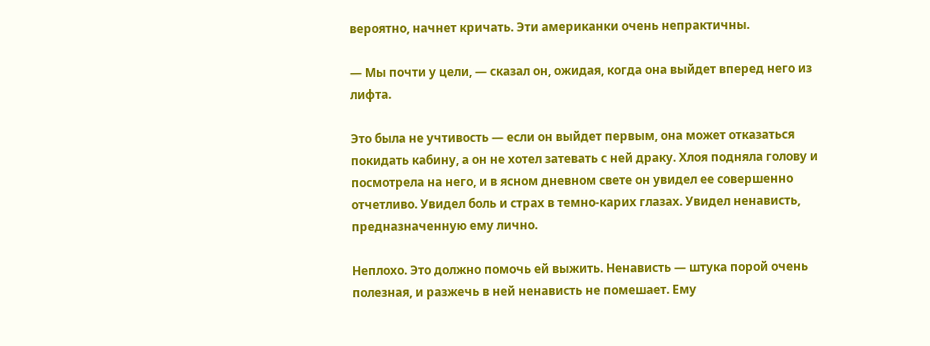вероятно, начнет кричать. Эти американки очень непрактичны.

— Мы почти у цели, — сказал он, ожидая, когда она выйдет вперед него из лифта.

Это была не учтивость — если он выйдет первым, она может отказаться покидать кабину, а он не хотел затевать с ней драку. Хлоя подняла голову и посмотрела на него, и в ясном дневном свете он увидел ее совершенно отчетливо. Увидел боль и страх в темно-карих глазах. Увидел ненависть, предназначенную ему лично.

Неплохо. Это должно помочь ей выжить. Ненависть — штука порой очень полезная, и разжечь в ней ненависть не помешает. Ему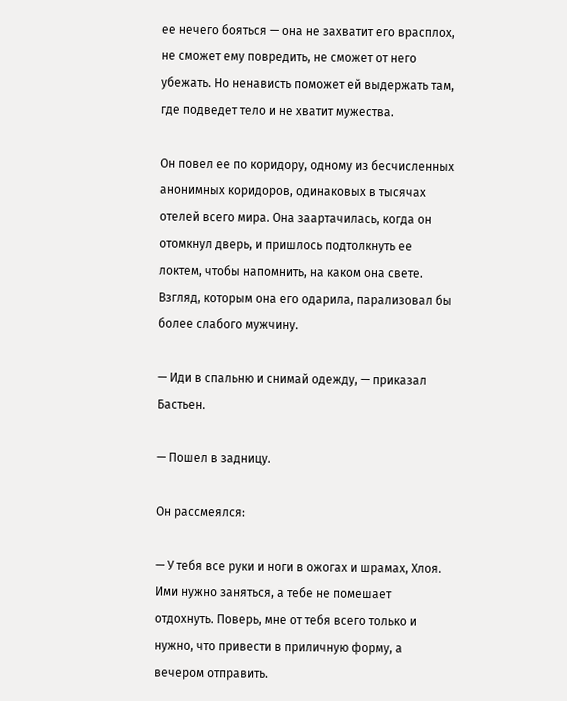ее нечего бояться — она не захватит его врасплох, не сможет ему повредить, не сможет от него убежать. Но ненависть поможет ей выдержать там, где подведет тело и не хватит мужества.

Он повел ее по коридору, одному из бесчисленных анонимных коридоров, одинаковых в тысячах отелей всего мира. Она заартачилась, когда он отомкнул дверь, и пришлось подтолкнуть ее локтем, чтобы напомнить, на каком она свете. Взгляд, которым она его одарила, парализовал бы более слабого мужчину.

— Иди в спальню и снимай одежду, — приказал Бастьен.

— Пошел в задницу.

Он рассмеялся:

— У тебя все руки и ноги в ожогах и шрамах, Хлоя. Ими нужно заняться, а тебе не помешает отдохнуть. Поверь, мне от тебя всего только и нужно, что привести в приличную форму, а вечером отправить.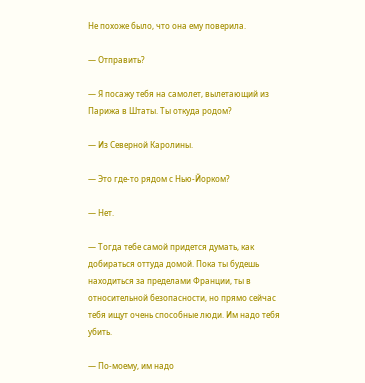Не похоже было, что она ему поверила.

— Отправить?

— Я посажу тебя на самолет, вылетающий из Парижа в Штаты. Ты откуда родом?

— Из Северной Каролины.

— Это где-то рядом с Нью-Йорком?

— Нет.

— Тогда тебе самой придется думать, как добираться оттуда домой. Пока ты будешь находиться за пределами Франции, ты в относительной безопасности, но прямо сейчас тебя ищут очень способные люди. Им надо тебя убить.

— По-моему, им надо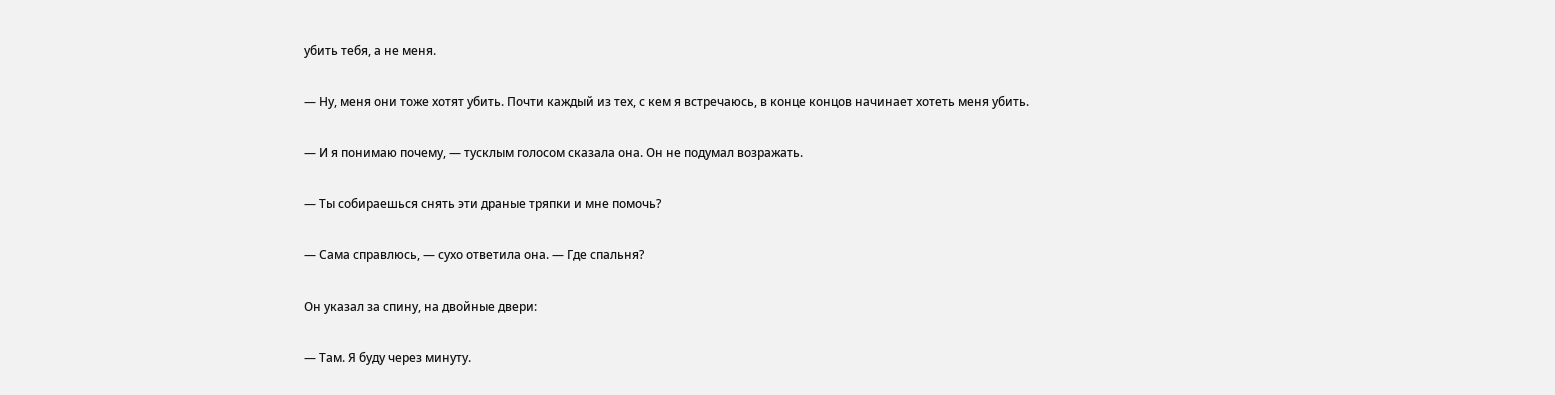убить тебя, а не меня.

— Ну, меня они тоже хотят убить. Почти каждый из тех, с кем я встречаюсь, в конце концов начинает хотеть меня убить.

— И я понимаю почему, — тусклым голосом сказала она. Он не подумал возражать.

— Ты собираешься снять эти драные тряпки и мне помочь?

— Сама справлюсь, — сухо ответила она. — Где спальня?

Он указал за спину, на двойные двери:

— Там. Я буду через минуту.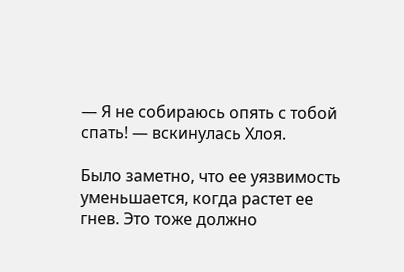— Я не собираюсь опять с тобой спать! — вскинулась Хлоя.

Было заметно, что ее уязвимость уменьшается, когда растет ее гнев. Это тоже должно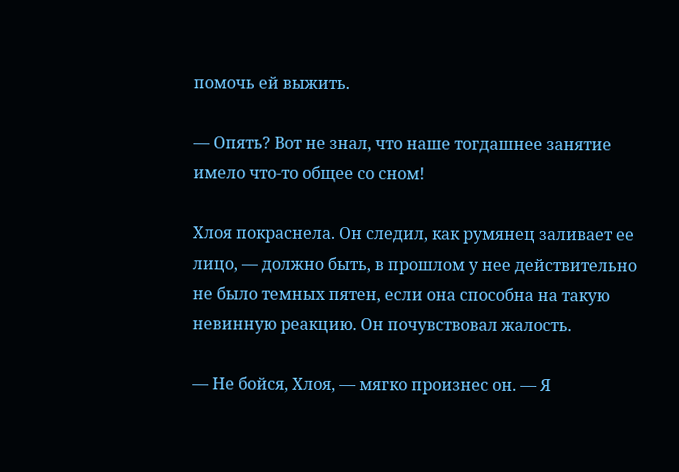помочь ей выжить.

— Опять? Вот не знал, что наше тогдашнее занятие имело что-то общее со сном!

Хлоя покраснела. Он следил, как румянец заливает ее лицо, — должно быть, в прошлом у нее действительно не было темных пятен, если она способна на такую невинную реакцию. Он почувствовал жалость.

— Не бойся, Хлоя, — мягко произнес он. — Я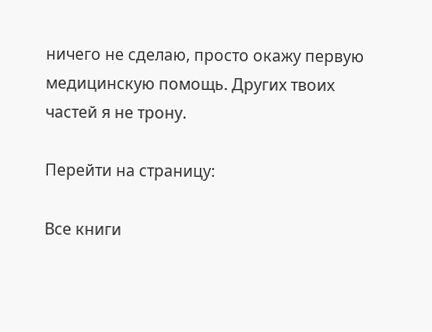ничего не сделаю, просто окажу первую медицинскую помощь. Других твоих частей я не трону.

Перейти на страницу:

Все книги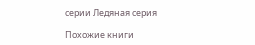серии Ледяная серия

Похожие книги